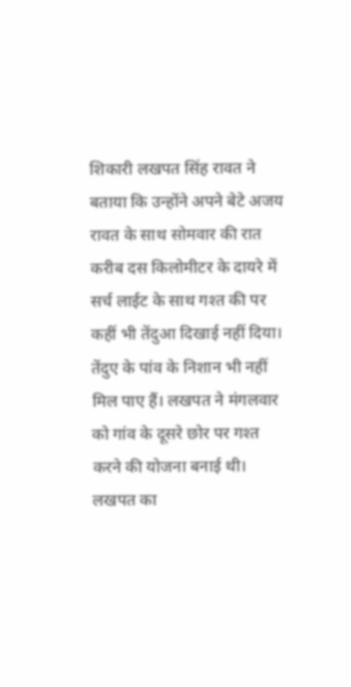शिकारी लखपत सिंह रावत ने बताया कि उन्होंने अपने बेटे अजय रावत के साथ सोमवार की रात करीब दस किलोमीटर के दायरे में सर्च लाईट के साथ गश्त की पर कहीं भी तेंदुआ दिखाई नहीं दिया। तेंदुए के पांव के निशान भी नहीं मिल पाए हैं। लखपत ने मंगलवार को गांव के दूसरे छोर पर गश्त करने की योजना बनाई थी। लखपत का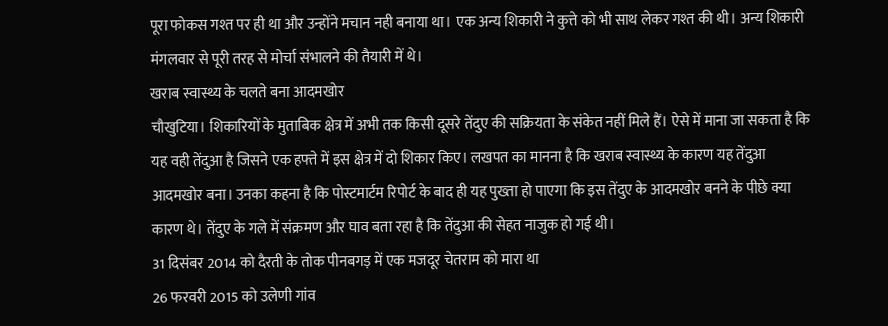पूरा फोकस गश्त पर ही था और उन्होंने मचान नही बनाया था। एक अन्य शिकारी ने कुत्ते को भी साथ लेकर गश्त की थी। अन्य शिकारी मंगलवार से पूरी तरह से मोर्चा संभालने की तैयारी में थे।
खराब स्वास्थ्य के चलते बना आदमखोर
चौखुटिया। शिकारियों के मुताबिक क्षेत्र में अभी तक किसी दूसरे तेंदुए की सक्रियता के संकेत नहीं मिले हैं। ऐसे में माना जा सकता है कि यह वही तेंदुआ है जिसने एक हफ्ते में इस क्षेत्र में दो शिकार किए। लखपत का मानना है कि खराब स्वास्थ्य के कारण यह तेंदुआ आदमखोर बना। उनका कहना है कि पोस्टमार्टम रिपोर्ट के बाद ही यह पुख्ता हो पाएगा कि इस तेंदुए के आदमखोर बनने के पीछे क्या कारण थे। तेंदुए के गले में संक्रमण और घाव बता रहा है कि तेंदुआ की सेहत नाजुक हो गई थी।
31 दिसंबर 2014 को दैरती के तोक पीनबगड़ में एक मजदूर चेतराम को मारा था
26 फरवरी 2015 को उलेणी गांव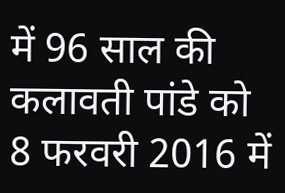में 96 साल की कलावती पांडे को
8 फरवरी 2016 में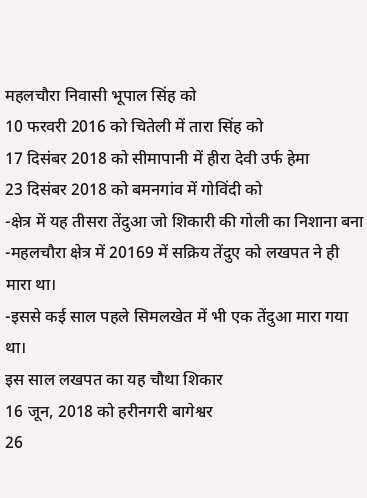महलचौरा निवासी भूपाल सिंह को
10 फरवरी 2016 को चितेली में तारा सिंह को
17 दिसंबर 2018 को सीमापानी में हीरा देवी उर्फ हेमा
23 दिसंबर 2018 को बमनगांव में गोविंदी को
-क्षेत्र में यह तीसरा तेंदुआ जो शिकारी की गोली का निशाना बना
-महलचौरा क्षेत्र में 20169 में सक्रिय तेंदुए को लखपत ने ही मारा था।
-इससे कई साल पहले सिमलखेत में भी एक तेंदुआ मारा गया था।
इस साल लखपत का यह चौथा शिकार
16 जून, 2018 को हरीनगरी बागेश्वर
26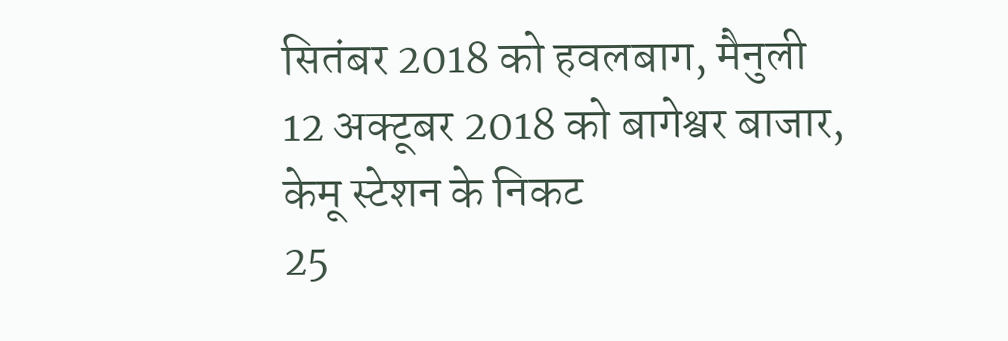सितंबर 2018 को हवलबाग, मैनुली
12 अक्टूबर 2018 को बागेश्वर बाजार, केमू स्टेशन के निकट
25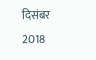दिसंबर 2018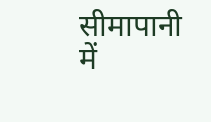सीमापानी में